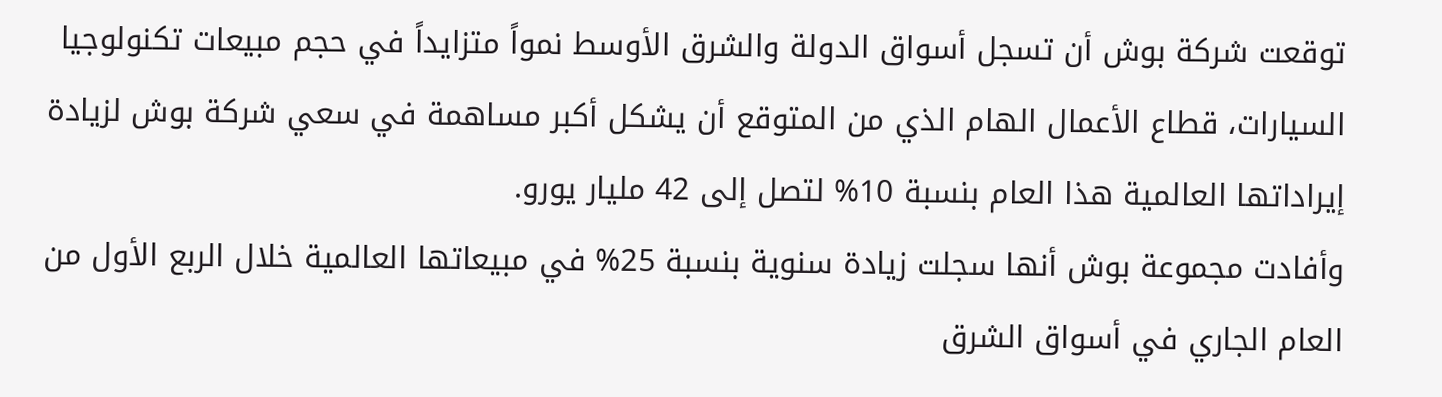توقعت شركة بوش أن تسجل أسواق الدولة والشرق الأوسط نمواً متزايداً في حجم مبيعات تكنولوجيا السيارات، قطاع الأعمال الهام الذي من المتوقع أن يشكل أكبر مساهمة في سعي شركة بوش لزيادة إيراداتها العالمية هذا العام بنسبة 10% لتصل إلى 42 مليار يورو.
وأفادت مجموعة بوش أنها سجلت زيادة سنوية بنسبة 25% في مبيعاتها العالمية خلال الربع الأول من العام الجاري في أسواق الشرق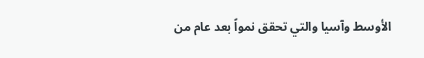الأوسط وآسيا والتي تحقق نمواً بعد عام من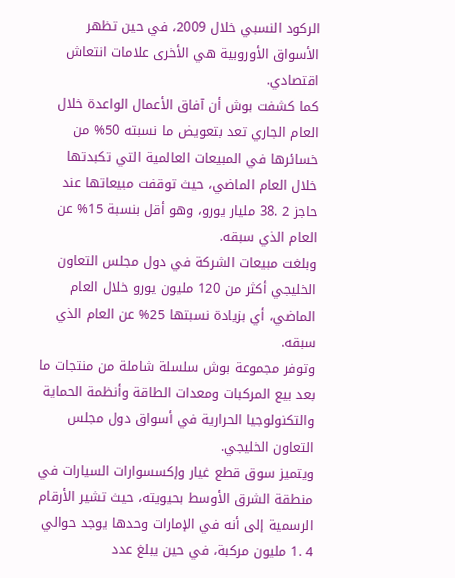الركود النسبي خلال 2009، في حين تظهر الأسواق الأوروبية هي الأخرى علامات انتعاش اقتصادي.
كما كشفت بوش أن آفاق الأعمال الواعدة خلال العام الجاري تعد بتعويض ما نسبته 50% من خسائرها في المبيعات العالمية التي تكبدتها خلال العام الماضي، حيث توقفت مبيعاتها عند حاجز 2 .38 مليار يورو، وهو أقل بنسبة 15% عن العام الذي سبقه.
وبلغت مبيعات الشركة في دول مجلس التعاون الخليجي أكثر من 120 مليون يورو خلال العام الماضي، أي بزيادة نسبتها 25% عن العام الذي سبقه.
وتوفر مجموعة بوش سلسلة شاملة من منتجات ما بعد بيع المركبات ومعدات الطاقة وأنظمة الحماية والتكنولوجيا الحرارية في أسواق دول مجلس التعاون الخليجي.
ويتميز سوق قطع غيار وإكسسوارات السيارات في منطقة الشرق الأوسط بحيويته، حيث تشير الأرقام الرسمية إلى أنه في الإمارات وحدها يوجد حوالي 4 .1 مليون مركبة، في حين يبلغ عدد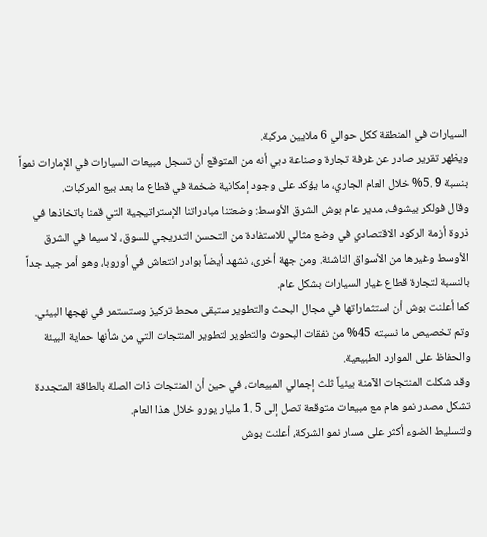السيارات في المنطقة ككل حوالي 6 ملايين مركبة.
ويظهر تقرير صادر عن غرفة تجارة وصناعة دبي أنه من المتوقع أن تسجل مبيعات السيارات في الإمارات نمواً بنسبة 9 .5% خلال العام الجاري، ما يؤكد على وجود إمكانية ضخمة في قطاع ما بعد بيع المركبات.
وقال فولكر بيشوف، مدير عام بوش الشرق الأوسط: وضعتنا مبادراتنا الإستراتيجية التي قمنا باتخاذها في ذروة أزمة الركود الاقتصادي في وضع مثالي للاستفادة من التحسن التدريجي للسوق، لا سيما في الشرق الأوسط وغيرها من الأسواق الناشئة. ومن جهة أخرى، نشهد أيضاً بوادر انتعاش في أوروبا، وهو أمر جيد جداً بالنسبة لتجارة قطاع غيار السيارات بشكل عام.
كما أعلنت بوش أن استثماراتها في مجال البحث والتطوير ستبقى محط تركيز وستستمر في نهجها البيئي. وتم تخصيص ما نسبته 45% من نفقات البحوث والتطوير لتطوير المنتجات التي من شأنها حماية البيئة والحفاظ على الموارد الطبيعية.
وقد شكلت المنتجات الآمنة بيئياً ثلث إجمالي المبيعات، في حين أن المنتجات ذات الصلة بالطاقة المتجددة تشكل مصدر نمو هام مع مبيعات متوقعة تصل إلى 5 .1 مليار يورو خلال هذا العام.
ولتسليط الضوء أكثر على مسار نمو الشركة، أعلنت بوش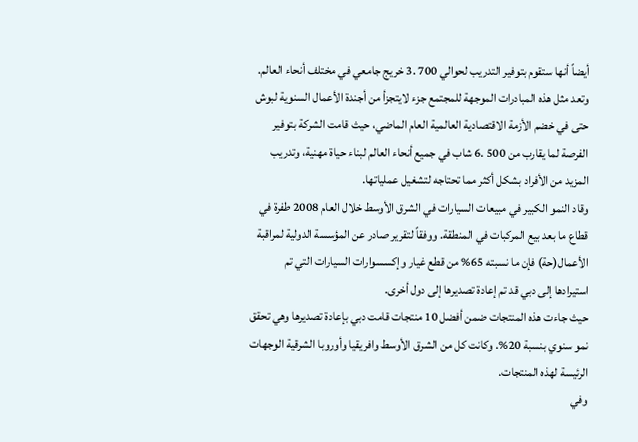أيضاً أنها ستقوم بتوفير التدريب لحوالي 700 .3 خريج جامعي في مختلف أنحاء العالم.
وتعد مثل هذه المبادرات الموجهة للمجتمع جزء لايتجزأ من أجندة الأعمال السنوية لبوش حتى في خضم الأزمة الاقتصادية العالمية العام الماضي، حيث قامت الشركة بتوفير الفرصة لما يقارب من 500 .6 شاب في جميع أنحاء العالم لبناء حياة مهنية، وتدريب المزيد من الأفراد بشكل أكثر مما تحتاجه لتشغيل عملياتها.
وقاد النمو الكبير في مبيعات السيارات في الشرق الأوسط خلال العام 2008 طفرة في قطاع ما بعد بيع المركبات في المنطقة. ووفقاً لتقرير صادر عن المؤسسة الدولية لمراقبة الأعمال(حة) فإن ما نسبته 65% من قطع غيار وإكسسوارات السيارات التي تم استيرادها إلى دبي قد تم إعادة تصديرها إلى دول أخرى.
حيث جاءت هذه المنتجات ضمن أفضل 10 منتجات قامت دبي بإعادة تصديرها وهي تحقق نمو سنوي بنسبة 20%. وكانت كل من الشرق الأوسط وافريقيا وأوروبا الشرقية الوجهات الرئيسة لهذه المنتجات.
وفي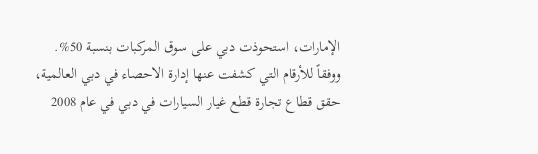الإمارات، استحوذت دبي على سوق المركبات بنسبة 50%. ووفقاً للأرقام التي كشفت عنها إدارة الاحصاء في دبي العالمية، حقق قطاع تجارة قطع غيار السيارات في دبي في عام 2008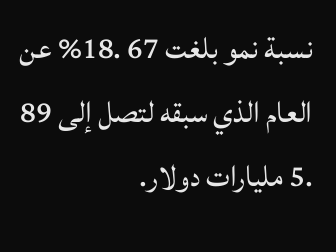نسبة نمو بلغت 67 .18% عن العام الذي سبقه لتصل إلى 89 .5 مليارات دولار.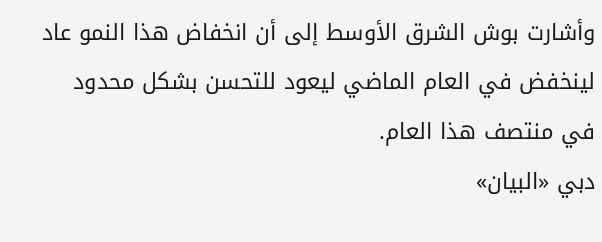وأشارت بوش الشرق الأوسط إلى أن انخفاض هذا النمو عاد لينخفض في العام الماضي ليعود للتحسن بشكل محدود في منتصف هذا العام.
دبي «البيان»